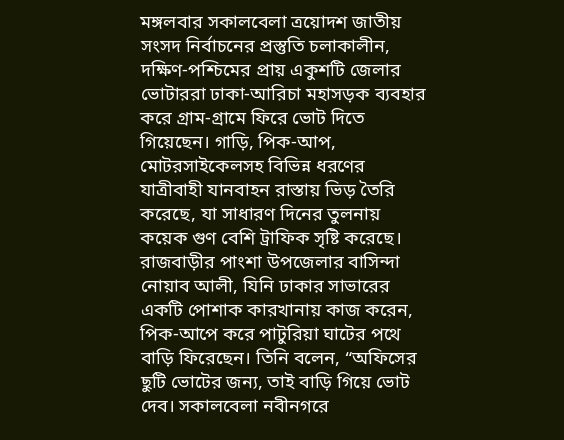মঙ্গলবার সকালবেলা ত্রয়োদশ জাতীয় সংসদ নির্বাচনের প্রস্তুতি চলাকালীন, দক্ষিণ-পশ্চিমের প্রায় একুশটি জেলার ভোটাররা ঢাকা-আরিচা মহাসড়ক ব্যবহার করে গ্রাম‑গ্রামে ফিরে ভোট দিতে গিয়েছেন। গাড়ি, পিক‑আপ, মোটরসাইকেলসহ বিভিন্ন ধরণের যাত্রীবাহী যানবাহন রাস্তায় ভিড় তৈরি করেছে, যা সাধারণ দিনের তুলনায় কয়েক গুণ বেশি ট্রাফিক সৃষ্টি করেছে।
রাজবাড়ীর পাংশা উপজেলার বাসিন্দা নোয়াব আলী, যিনি ঢাকার সাভারের একটি পোশাক কারখানায় কাজ করেন, পিক‑আপে করে পাটুরিয়া ঘাটের পথে বাড়ি ফিরেছেন। তিনি বলেন, “অফিসের ছুটি ভোটের জন্য, তাই বাড়ি গিয়ে ভোট দেব। সকালবেলা নবীনগরে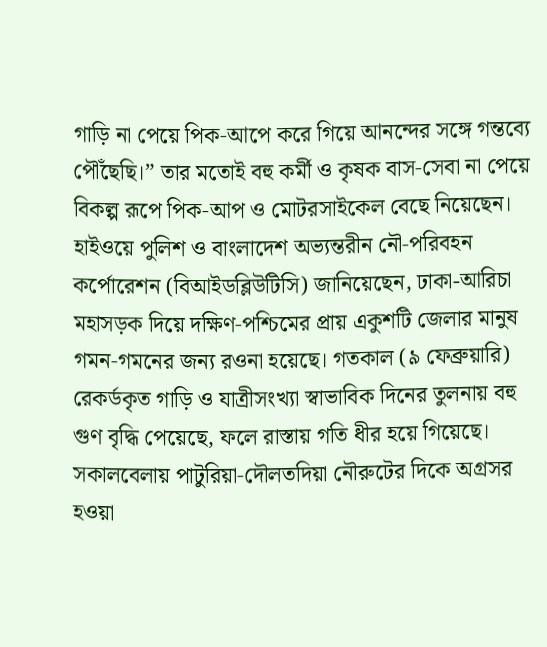গাড়ি না পেয়ে পিক‑আপে করে গিয়ে আনন্দের সঙ্গে গন্তব্যে পৌঁছেছি।” তার মতোই বহু কর্মী ও কৃষক বাস‑সেবা না পেয়ে বিকল্প রূপে পিক‑আপ ও মোটরসাইকেল বেছে নিয়েছেন।
হাইওয়ে পুলিশ ও বাংলাদেশ অভ্যন্তরীন নৌ‑পরিবহন কর্পোরেশন (বিআইডব্লিউটিসি) জানিয়েছেন, ঢাকা-আরিচা মহাসড়ক দিয়ে দক্ষিণ‑পশ্চিমের প্রায় একুশটি জেলার মানুষ গমন‑গমনের জন্য রওনা হয়েছে। গতকাল (৯ ফেব্রুয়ারি) রেকর্ডকৃত গাড়ি ও যাত্রীসংখ্যা স্বাভাবিক দিনের তুলনায় বহু গুণ বৃদ্ধি পেয়েছে, ফলে রাস্তায় গতি ধীর হয়ে গিয়েছে।
সকালবেলায় পাটুরিয়া‑দৌলতদিয়া নৌরুটের দিকে অগ্রসর হওয়া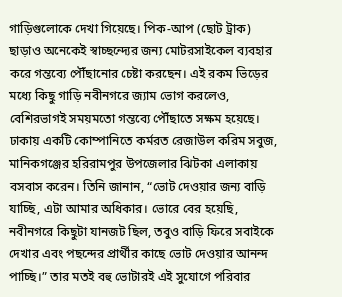গাড়িগুলোকে দেখা গিয়েছে। পিক‑আপ (ছোট ট্রাক) ছাড়াও অনেকেই স্বাচ্ছন্দ্যের জন্য মোটরসাইকেল ব্যবহার করে গন্তব্যে পৌঁছানোর চেষ্টা করছেন। এই রকম ভিড়ের মধ্যে কিছু গাড়ি নবীনগরে জ্যাম ভোগ করলেও, বেশিরভাগই সময়মতো গন্তব্যে পৌঁছাতে সক্ষম হয়েছে।
ঢাকায় একটি কোম্পানিতে কর্মরত রেজাউল করিম সবুজ, মানিকগঞ্জের হরিরামপুর উপজেলার ঝিটকা এলাকায় বসবাস করেন। তিনি জানান, “ভোট দেওয়ার জন্য বাড়ি যাচ্ছি, এটা আমার অধিকার। ভোরে বের হয়েছি, নবীনগরে কিছুটা যানজট ছিল, তবুও বাড়ি ফিরে সবাইকে দেখার এবং পছন্দের প্রার্থীর কাছে ভোট দেওয়ার আনন্দ পাচ্ছি।” তার মতই বহু ভোটারই এই সুযোগে পরিবার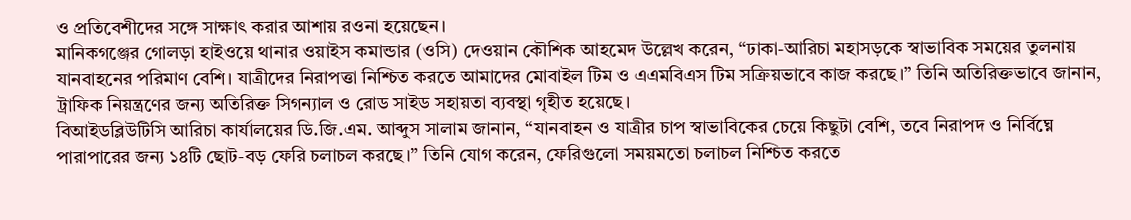ও প্রতিবেশীদের সঙ্গে সাক্ষাৎ করার আশায় রওনা হয়েছেন।
মানিকগঞ্জের গোলড়া হাইওয়ে থানার ওয়াইস কমান্ডার (ওসি) দেওয়ান কৌশিক আহমেদ উল্লেখ করেন, “ঢাকা-আরিচা মহাসড়কে স্বাভাবিক সময়ের তুলনায় যানবাহনের পরিমাণ বেশি। যাত্রীদের নিরাপত্তা নিশ্চিত করতে আমাদের মোবাইল টিম ও এএমবিএস টিম সক্রিয়ভাবে কাজ করছে।” তিনি অতিরিক্তভাবে জানান, ট্রাফিক নিয়ন্ত্রণের জন্য অতিরিক্ত সিগন্যাল ও রোড সাইড সহায়তা ব্যবস্থা গৃহীত হয়েছে।
বিআইডব্লিউটিসি আরিচা কার্যালয়ের ডি.জি.এম. আব্দুস সালাম জানান, “যানবাহন ও যাত্রীর চাপ স্বাভাবিকের চেয়ে কিছুটা বেশি, তবে নিরাপদ ও নির্বিঘ্নে পারাপারের জন্য ১৪টি ছোট‑বড় ফেরি চলাচল করছে।” তিনি যোগ করেন, ফেরিগুলো সময়মতো চলাচল নিশ্চিত করতে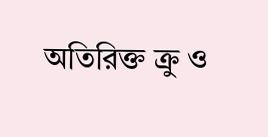অতিরিক্ত ক্রু ও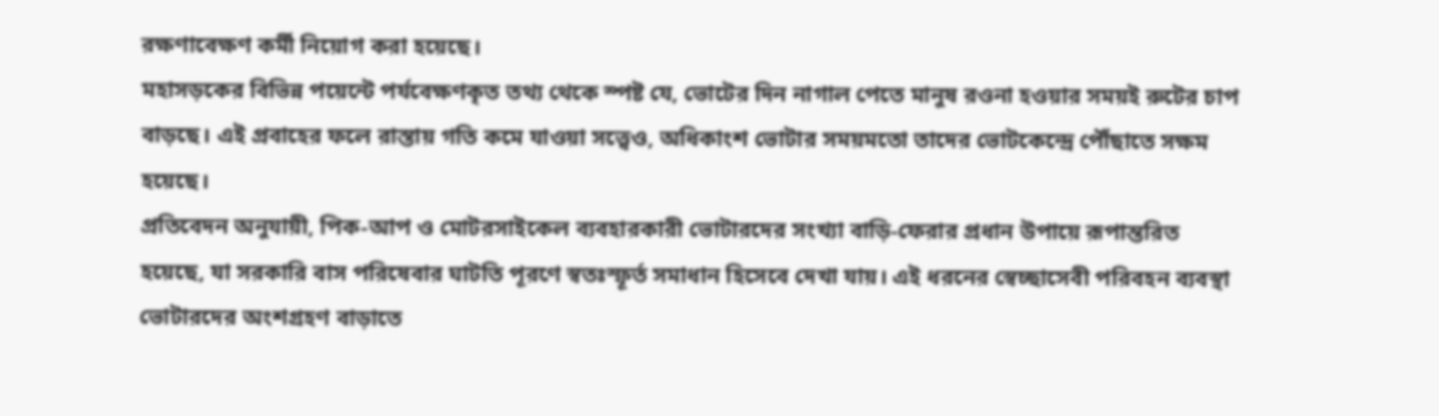রক্ষণাবেক্ষণ কর্মী নিয়োগ করা হয়েছে।
মহাসড়কের বিভিন্ন পয়েন্টে পর্যবেক্ষণকৃত তথ্য থেকে স্পষ্ট যে, ভোটের দিন নাগাল পেতে মানুষ রওনা হওয়ার সময়ই রুটের চাপ বাড়ছে। এই প্রবাহের ফলে রাস্তায় গতি কমে যাওয়া সত্ত্বেও, অধিকাংশ ভোটার সময়মতো তাদের ভোটকেন্দ্রে পৌঁছাতে সক্ষম হয়েছে।
প্রতিবেদন অনুযায়ী, পিক‑আপ ও মোটরসাইকেল ব্যবহারকারী ভোটারদের সংখ্যা বাড়ি‑ফেরার প্রধান উপায়ে রূপান্তরিত হয়েছে, যা সরকারি বাস পরিষেবার ঘাটতি পূরণে স্বতঃস্ফূর্ত সমাধান হিসেবে দেখা যায়। এই ধরনের স্বেচ্ছাসেবী পরিবহন ব্যবস্থা ভোটারদের অংশগ্রহণ বাড়াতে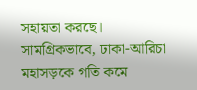সহায়তা করছে।
সামগ্রিকভাবে, ঢাকা-আরিচা মহাসড়কে গতি কমে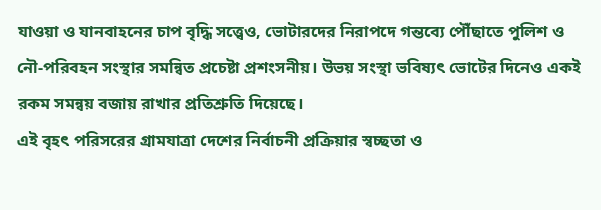যাওয়া ও যানবাহনের চাপ বৃদ্ধি সত্ত্বেও, ভোটারদের নিরাপদে গন্তব্যে পৌঁছাতে পুলিশ ও নৌ‑পরিবহন সংস্থার সমন্বিত প্রচেষ্টা প্রশংসনীয়। উভয় সংস্থা ভবিষ্যৎ ভোটের দিনেও একই রকম সমন্বয় বজায় রাখার প্রতিশ্রুতি দিয়েছে।
এই বৃহৎ পরিসরের গ্রামযাত্রা দেশের নির্বাচনী প্রক্রিয়ার স্বচ্ছতা ও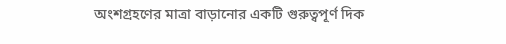অংশগ্রহণের মাত্রা বাড়ানোর একটি গুরুত্বপূর্ণ দিক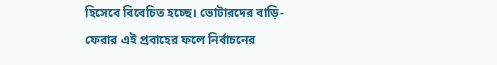হিসেবে বিবেচিত হচ্ছে। ভোটারদের বাড়ি-ফেরার এই প্রবাহের ফলে নির্বাচনের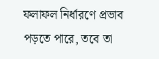ফলাফল নির্ধারণে প্রভাব পড়তে পারে, তবে তা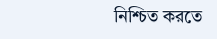নিশ্চিত করতে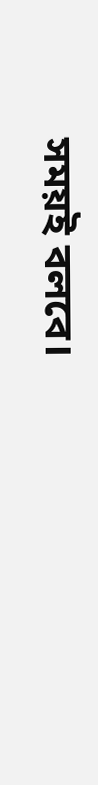সময়ই বলবে।